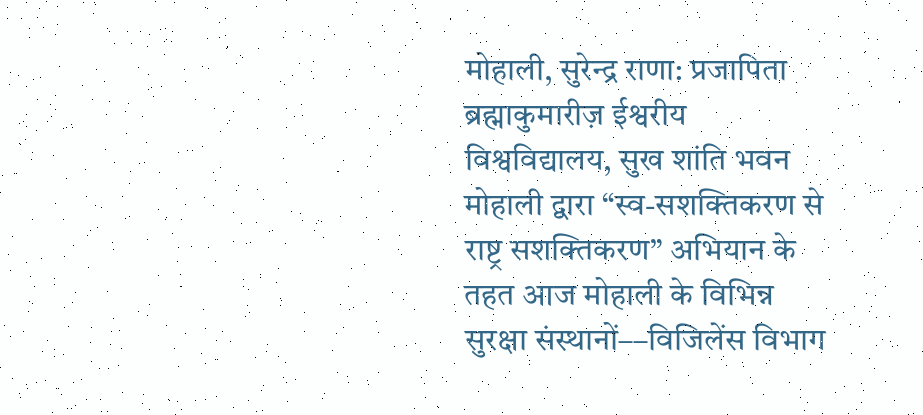मोहाली, सुरेन्द्र राणा: प्रजापिता ब्रह्माकुमारीज़ ईश्वरीय विश्वविद्यालय, सुख शांति भवन मोहाली द्वारा “स्व-सशक्तिकरण से राष्ट्र सशक्तिकरण” अभियान के तहत आज मोहाली के विभिन्न सुरक्षा संस्थानों––विजिलेंस विभाग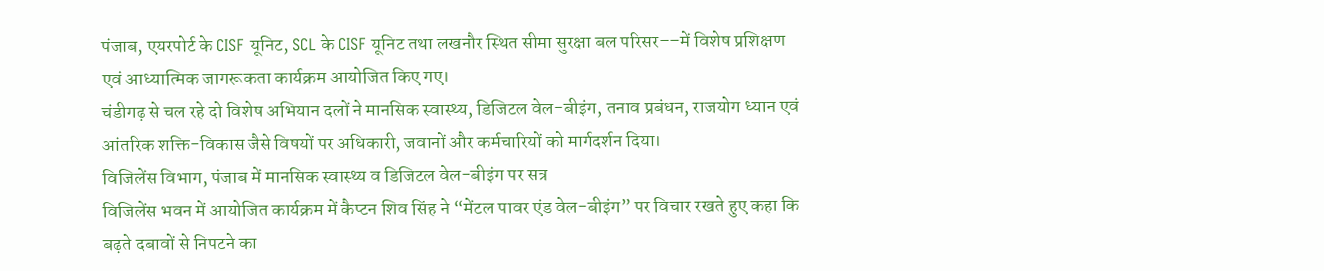पंजाब, एयरपोर्ट के CISF यूनिट, SCL के CISF यूनिट तथा लखनौर स्थित सीमा सुरक्षा बल परिसर––में विशेष प्रशिक्षण एवं आध्यात्मिक जागरूकता कार्यक्रम आयोजित किए गए।
चंडीगढ़ से चल रहे दो विशेष अभियान दलों ने मानसिक स्वास्थ्य, डिजिटल वेल-बीइंग, तनाव प्रबंधन, राजयोग ध्यान एवं आंतरिक शक्ति-विकास जैसे विषयों पर अधिकारी, जवानों और कर्मचारियों को मार्गदर्शन दिया।
विजिलेंस विभाग, पंजाब में मानसिक स्वास्थ्य व डिजिटल वेल-बीइंग पर सत्र
विजिलेंस भवन में आयोजित कार्यक्रम में कैप्टन शिव सिंह ने “मेंटल पावर एंड वेल-बीइंग” पर विचार रखते हुए कहा कि बढ़ते दबावों से निपटने का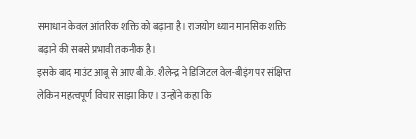समाधान केवल आंतरिक शक्ति को बढ़ाना है। राजयोग ध्यान मानसिक शक्ति बढ़ाने की सबसे प्रभावी तकनीक है।
इसके बाद माउंट आबू से आए बी.के. शैलेन्द्र ने डिजिटल वेल-बीइंग पर संक्षिप्त लेकिन महत्वपूर्ण विचार साझा किए। उन्होंने कहा कि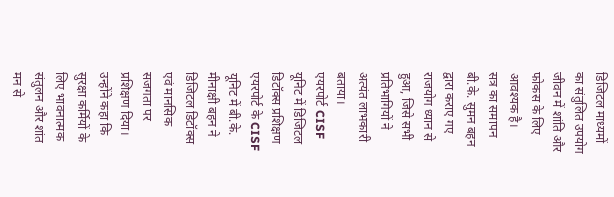डिजिटल माध्यमों का संतुलित उपयोग जीवन में शांति और फोकस के लिए आवश्यक है।
सत्र का समापन बी.के. सुमन बहन द्वारा कराए गए राजयोग ध्यान से हुआ, जिसे सभी प्रतिभागियों ने अत्यंत लाभकारी बताया।
एयरपोर्ट CISF यूनिट में डिजिटल डिटॉक्स प्रशिक्षण एयरपोर्ट के CISF यूनिट में बी.के. मीनाक्षी बहन ने डिजिटल डिटॉक्स एवं मानसिक सजगता पर प्रशिक्षण दिया। उन्होंने कहा कि सुरक्षा कर्मियों के लिए भावनात्मक संतुलन और शांत मन से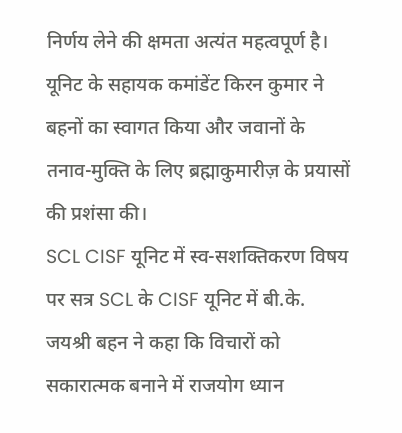निर्णय लेने की क्षमता अत्यंत महत्वपूर्ण है।
यूनिट के सहायक कमांडेंट किरन कुमार ने बहनों का स्वागत किया और जवानों के तनाव-मुक्ति के लिए ब्रह्माकुमारीज़ के प्रयासों की प्रशंसा की।
SCL CISF यूनिट में स्व-सशक्तिकरण विषय पर सत्र SCL के CISF यूनिट में बी.के. जयश्री बहन ने कहा कि विचारों को सकारात्मक बनाने में राजयोग ध्यान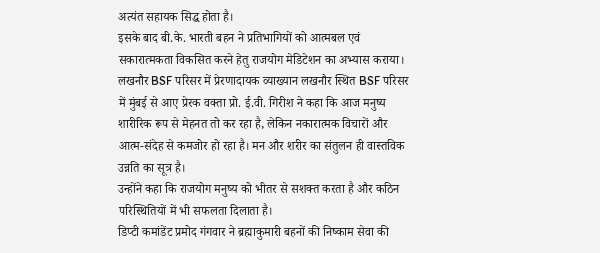अत्यंत सहायक सिद्ध होता है।
इसके बाद बी.के. भारती बहन ने प्रतिभागियों को आत्मबल एवं सकारात्मकता विकसित करने हेतु राजयोग मेडिटेशन का अभ्यास कराया।
लखनौर BSF परिसर में प्रेरणादायक व्याख्यान लखनौर स्थित BSF परिसर में मुंबई से आए प्रेरक वक्ता प्रो. ई.वी. गिरीश ने कहा कि आज मनुष्य शारीरिक रूप से मेहनत तो कर रहा है, लेकिन नकारात्मक विचारों और आत्म-संदेह से कमजोर हो रहा है। मन और शरीर का संतुलन ही वास्तविक उन्नति का सूत्र है।
उन्होंने कहा कि राजयोग मनुष्य को भीतर से सशक्त करता है और कठिन परिस्थितियों में भी सफलता दिलाता है।
डिप्टी कमांडेंट प्रमोद गंगवार ने ब्रह्माकुमारी बहनों की निष्काम सेवा की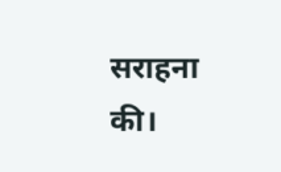सराहना की।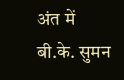अंत में बी.के. सुमन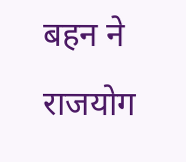बहन ने राजयोग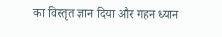का विस्तृत ज्ञान दिया और गहन ध्यान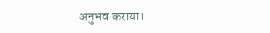अनुभव कराया।